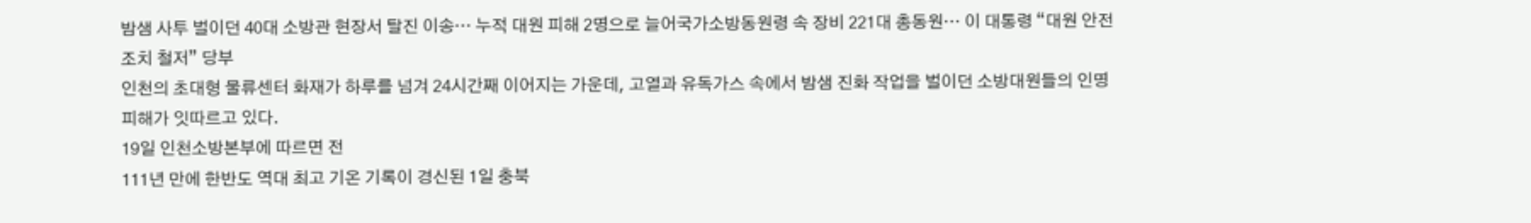밤샘 사투 벌이던 40대 소방관 현장서 탈진 이송… 누적 대원 피해 2명으로 늘어국가소방동원령 속 장비 221대 총동원… 이 대통령 “대원 안전조치 철저” 당부
인천의 초대형 물류센터 화재가 하루를 넘겨 24시간째 이어지는 가운데, 고열과 유독가스 속에서 밤샘 진화 작업을 벌이던 소방대원들의 인명 피해가 잇따르고 있다.
19일 인천소방본부에 따르면 전
111년 만에 한반도 역대 최고 기온 기록이 경신된 1일 충북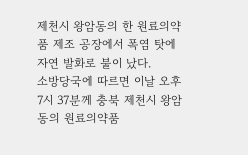제천시 왕암동의 한 원료의약품 제조 공장에서 폭염 탓에 자연 발화로 불이 났다.
소방당국에 따르면 이날 오후 7시 37분께 충북 제천시 왕암동의 원료의약품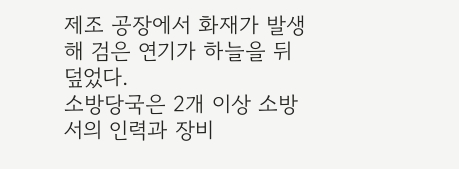제조 공장에서 화재가 발생해 검은 연기가 하늘을 뒤덮었다.
소방당국은 2개 이상 소방서의 인력과 장비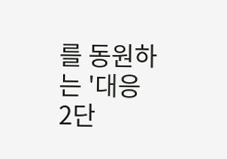를 동원하는 '대응 2단